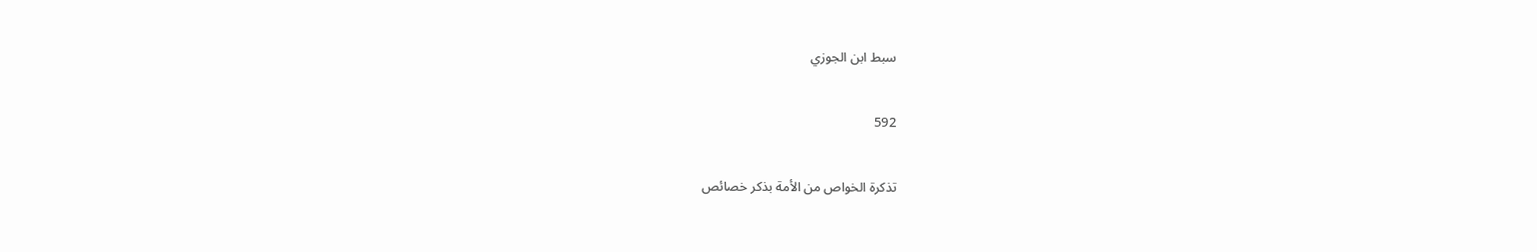سبط ابن الجوزي

592

تذكرة الخواص من الأمة بذكر خصائص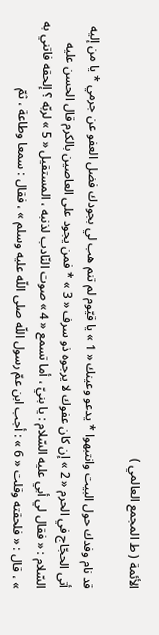الأئمة ( ط المجمع العالمي )

قد نام وفدك حول البيت وانتبهوا * يدعو وعينك « 1 » يا قيّوم لم تنم هب لي بجودك فضل العفو عن جرمي * يا من إليه أتى الحجّاج في الحرم « 2 » إن كان عفوك لا يرجوه ذو سرف « 3 » * فمن يجود على العاصين بالكرم قال الحسن عليه السّلام : « فقال لي أبي عليه السّلام : يا بنيّ ، أما تسمع « 4 » صوت النّادب لذنبه ، المستقيل « 5 » لربّه ؟ إلحقه فاتني به » ، قال : « فلحقته وقلت « 6 » : أجب ابن عمّ رسول اللّه صلى اللّه عليه وسلم » ، فقال : سمعا وطاعة ، ثمّ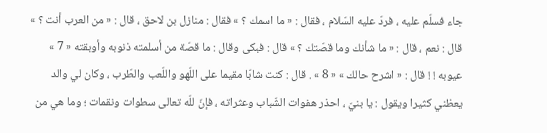جاء فسلّم عليه ، فردّ عليه السّلام ، فقال : « ما اسمك ؟ » فقال : منازل بن لاحق ، قال : « من العرب أنت ؟ » قال : نعم ، قال : « ما شأنك وما قصّتك ؟ » قال : فبكى وقال : ما قصّة من أسلمته ذنوبه وأوبقته « 7 » عيوبه ! ! قال : « اشرح حالك » « 8 » . قال : كنت شابّا مقيما على اللّهو واللّعب والطّرب ، وكان لي والد يعظني كثيرا ويقول : يا بنيّ ، احذر هفوات الشّباب وعثراته ، فإنّ للّه تعالى سطوات ونقمات ؛ وما هي من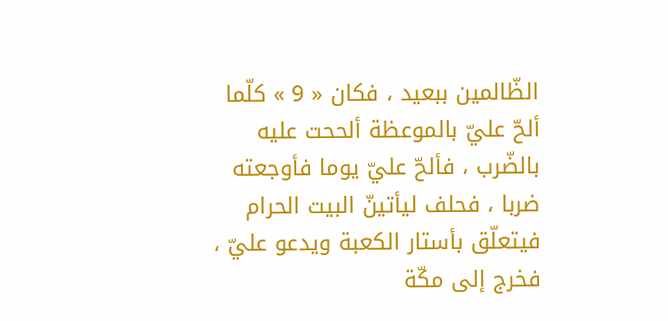الظّالمين ببعيد ، فكان « 9 » كلّما ألحّ عليّ بالموعظة ألححت عليه بالضّرب ، فألحّ عليّ يوما فأوجعته ضربا ، فحلف ليأتينّ البيت الحرام فيتعلّق بأستار الكعبة ويدعو عليّ ، فخرج إلى مكّة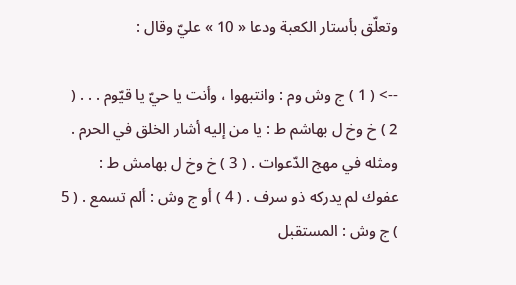وتعلّق بأستار الكعبة ودعا « 10 » عليّ وقال :

--> ( 1 ) ج وش وم : وانتبهوا ، وأنت يا حيّ يا قيّوم . . . ( 2 ) خ وخ ل بهاشم ط : يا من إليه أشار الخلق في الحرم . ومثله في مهج الدّعوات . ( 3 ) خ وخ ل بهامش ط : عفوك لم يدركه ذو سرف . ( 4 ) أو ج وش : ألم تسمع . ( 5 ) ج وش : المستقبل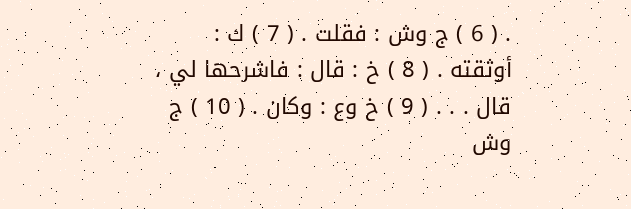. ( 6 ) ج وش : فقلت . ( 7 ) ك : أوثقته . ( 8 ) خ : قال : فاشرحها لي ، قال . . . ( 9 ) خ وع : وكان . ( 10 ) ج وش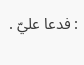: فدعا عليّ .